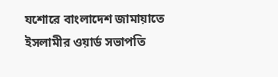যশোরে বাংলাদেশ জামায়াতে ইসলামীর ওয়ার্ড সভাপতি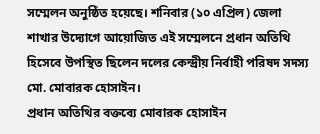সম্মেলন অনুষ্ঠিত হয়েছে। শনিবার (১০ এপ্রিল) জেলা শাখার উদ্যোগে আয়োজিত এই সম্মেলনে প্রধান অতিথি হিসেবে উপস্থিত ছিলেন দলের কেন্দ্রীয় নির্বাহী পরিষদ সদস্য মো. মোবারক হোসাইন।
প্রধান অতিথির বক্তব্যে মোবারক হোসাইন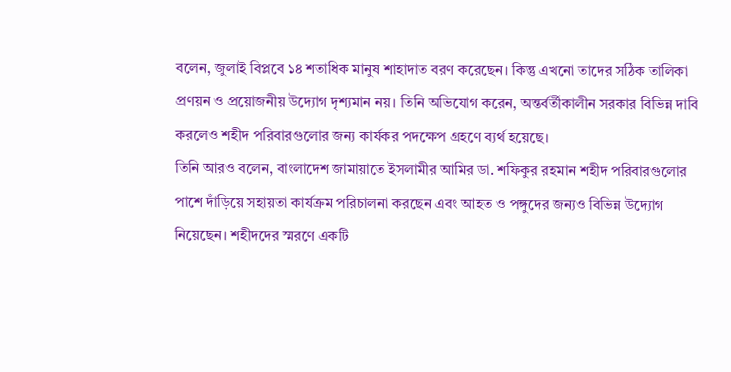বলেন, জুলাই বিপ্লবে ১৪ শতাধিক মানুষ শাহাদাত বরণ করেছেন। কিন্তু এখনো তাদের সঠিক তালিকা প্রণয়ন ও প্রয়োজনীয় উদ্যোগ দৃশ্যমান নয়। তিনি অভিযোগ করেন, অন্তর্বর্তীকালীন সরকার বিভিন্ন দাবি করলেও শহীদ পরিবারগুলোর জন্য কার্যকর পদক্ষেপ গ্রহণে ব্যর্থ হয়েছে।
তিনি আরও বলেন, বাংলাদেশ জামায়াতে ইসলামীর আমির ডা. শফিকুর রহমান শহীদ পরিবারগুলোর পাশে দাঁড়িয়ে সহায়তা কার্যক্রম পরিচালনা করছেন এবং আহত ও পঙ্গুদের জন্যও বিভিন্ন উদ্যোগ নিয়েছেন। শহীদদের স্মরণে একটি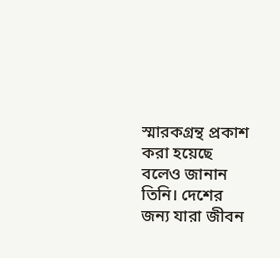স্মারকগ্রন্থ প্রকাশ করা হয়েছে বলেও জানান তিনি। দেশের জন্য যারা জীবন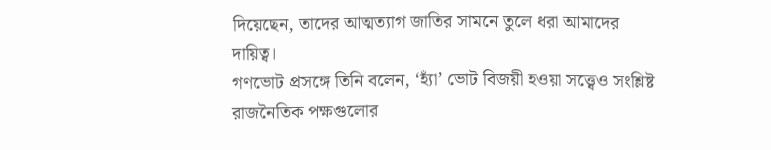দিয়েছেন, তাদের আত্মত্যাগ জাতির সামনে তুলে ধরা আমাদের দায়িত্ব।
গণভোট প্রসঙ্গে তিনি বলেন, ‘হ্যাঁ’ ভোট বিজয়ী হওয়া সত্ত্বেও সংশ্লিষ্ট রাজনৈতিক পক্ষগুলোর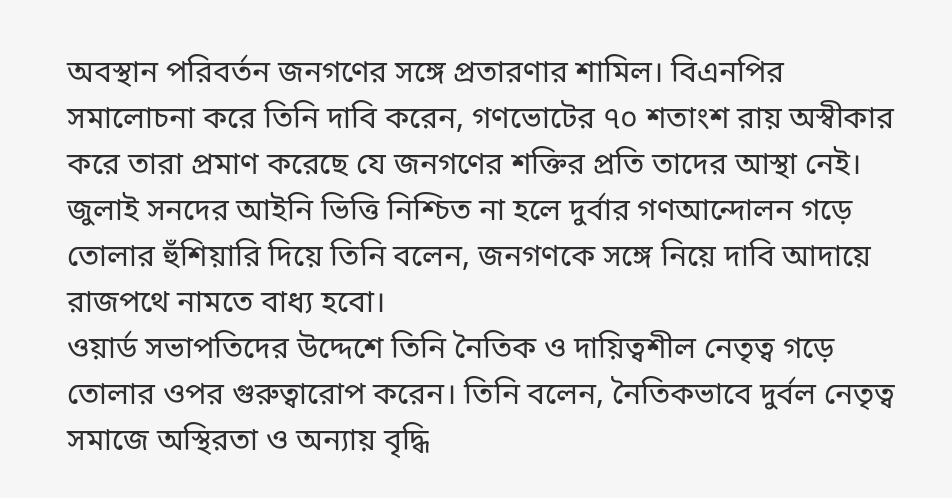অবস্থান পরিবর্তন জনগণের সঙ্গে প্রতারণার শামিল। বিএনপির সমালোচনা করে তিনি দাবি করেন, গণভোটের ৭০ শতাংশ রায় অস্বীকার করে তারা প্রমাণ করেছে যে জনগণের শক্তির প্রতি তাদের আস্থা নেই।
জুলাই সনদের আইনি ভিত্তি নিশ্চিত না হলে দুর্বার গণআন্দোলন গড়ে তোলার হুঁশিয়ারি দিয়ে তিনি বলেন, জনগণকে সঙ্গে নিয়ে দাবি আদায়ে রাজপথে নামতে বাধ্য হবো।
ওয়ার্ড সভাপতিদের উদ্দেশে তিনি নৈতিক ও দায়িত্বশীল নেতৃত্ব গড়ে তোলার ওপর গুরুত্বারোপ করেন। তিনি বলেন, নৈতিকভাবে দুর্বল নেতৃত্ব সমাজে অস্থিরতা ও অন্যায় বৃদ্ধি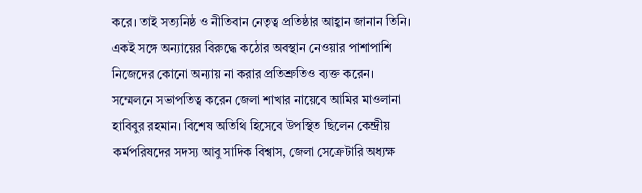করে। তাই সত্যনিষ্ঠ ও নীতিবান নেতৃত্ব প্রতিষ্ঠার আহ্বান জানান তিনি। একই সঙ্গে অন্যায়ের বিরুদ্ধে কঠোর অবস্থান নেওয়ার পাশাপাশি নিজেদের কোনো অন্যায় না করার প্রতিশ্রুতিও ব্যক্ত করেন।
সম্মেলনে সভাপতিত্ব করেন জেলা শাখার নায়েবে আমির মাওলানা হাবিবুর রহমান। বিশেষ অতিথি হিসেবে উপস্থিত ছিলেন কেন্দ্রীয় কর্মপরিষদের সদস্য আবু সাদিক বিশ্বাস, জেলা সেক্রেটারি অধ্যক্ষ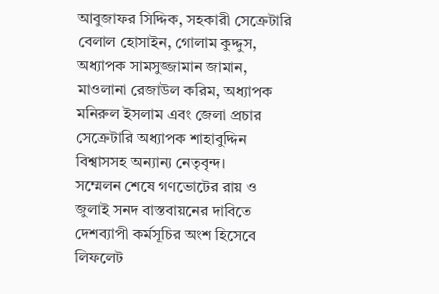আবুজাফর সিদ্দিক, সহকারী সেক্রেটারি বেলাল হোসাইন, গোলাম কুদ্দুস, অধ্যাপক সামসুজ্জামান জামান, মাওলানা রেজাউল করিম, অধ্যাপক মনিরুল ইসলাম এবং জেলা প্রচার সেক্রেটারি অধ্যাপক শাহাবুদ্দিন বিশ্বাসসহ অন্যান্য নেতৃবৃন্দ।
সম্মেলন শেষে গণভোটের রায় ও জুলাই সনদ বাস্তবায়নের দাবিতে দেশব্যাপী কর্মসূচির অংশ হিসেবে লিফলেট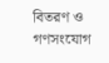বিতরণ ও গণসংযোগ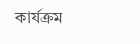কার্যক্রম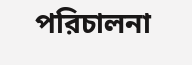পরিচালনা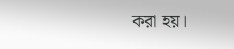করা হয়।